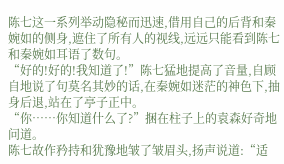陈七这一系列举动隐秘而迅速,借用自己的后背和秦婉如的侧身,遮住了所有人的视线,远远只能看到陈七和秦婉如耳语了数句。
“好的!好的!我知道了!”陈七猛地提高了音量,自顾自地说了句莫名其妙的话,在秦婉如迷茫的神色下,抽身后退,站在了亭子正中。
“你……你知道什么了?”捆在柱子上的袁森好奇地问道。
陈七故作矜持和犹豫地皱了皱眉头,扬声说道:“适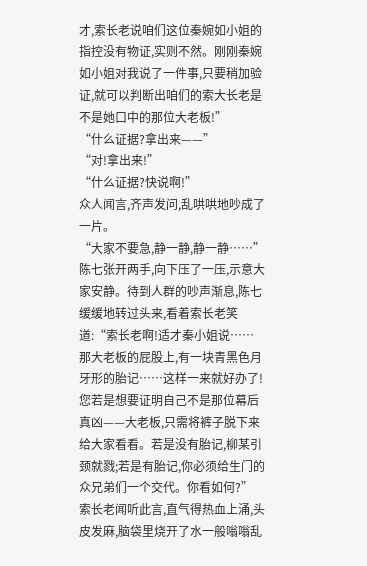才,索长老说咱们这位秦婉如小姐的指控没有物证,实则不然。刚刚秦婉如小姐对我说了一件事,只要稍加验证,就可以判断出咱们的索大长老是不是她口中的那位大老板!”
“什么证据?拿出来——”
“对!拿出来!”
“什么证据?快说啊!”
众人闻言,齐声发问,乱哄哄地吵成了一片。
“大家不要急,静一静,静一静……”陈七张开两手,向下压了一压,示意大家安静。待到人群的吵声渐息,陈七缓缓地转过头来,看着索长老笑道:“索长老啊!适才秦小姐说……那大老板的屁股上,有一块青黑色月牙形的胎记……这样一来就好办了!您若是想要证明自己不是那位幕后真凶——大老板,只需将裤子脱下来给大家看看。若是没有胎记,柳某引颈就戮;若是有胎记,你必须给生门的众兄弟们一个交代。你看如何?”
索长老闻听此言,直气得热血上涌,头皮发麻,脑袋里烧开了水一般嗡嗡乱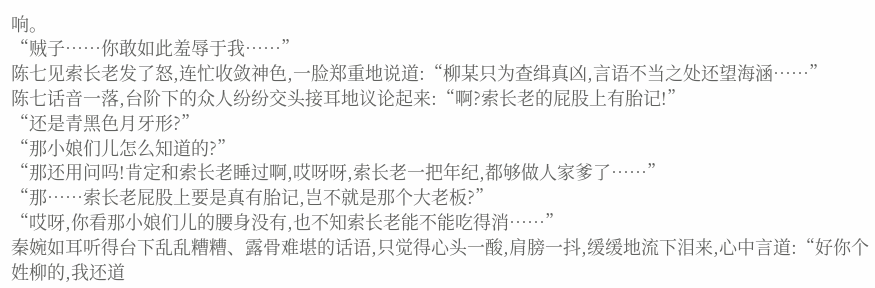响。
“贼子……你敢如此羞辱于我……”
陈七见索长老发了怒,连忙收敛神色,一脸郑重地说道:“柳某只为查缉真凶,言语不当之处还望海涵……”
陈七话音一落,台阶下的众人纷纷交头接耳地议论起来:“啊?索长老的屁股上有胎记!”
“还是青黑色月牙形?”
“那小娘们儿怎么知道的?”
“那还用问吗!肯定和索长老睡过啊,哎呀呀,索长老一把年纪,都够做人家爹了……”
“那……索长老屁股上要是真有胎记,岂不就是那个大老板?”
“哎呀,你看那小娘们儿的腰身没有,也不知索长老能不能吃得消……”
秦婉如耳听得台下乱乱糟糟、露骨难堪的话语,只觉得心头一酸,肩膀一抖,缓缓地流下泪来,心中言道:“好你个姓柳的,我还道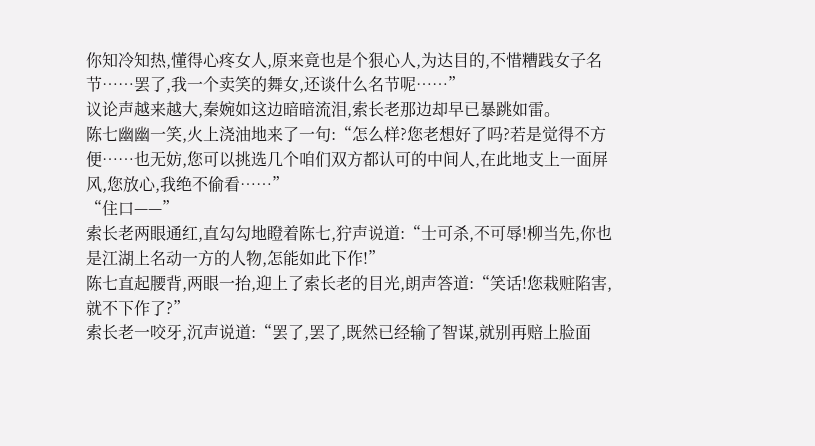你知冷知热,懂得心疼女人,原来竟也是个狠心人,为达目的,不惜糟践女子名节……罢了,我一个卖笑的舞女,还谈什么名节呢……”
议论声越来越大,秦婉如这边暗暗流泪,索长老那边却早已暴跳如雷。
陈七幽幽一笑,火上浇油地来了一句:“怎么样?您老想好了吗?若是觉得不方便……也无妨,您可以挑选几个咱们双方都认可的中间人,在此地支上一面屏风,您放心,我绝不偷看……”
“住口——”
索长老两眼通红,直勾勾地瞪着陈七,狞声说道:“士可杀,不可辱!柳当先,你也是江湖上名动一方的人物,怎能如此下作!”
陈七直起腰背,两眼一抬,迎上了索长老的目光,朗声答道:“笑话!您栽赃陷害,就不下作了?”
索长老一咬牙,沉声说道:“罢了,罢了,既然已经输了智谋,就别再赔上脸面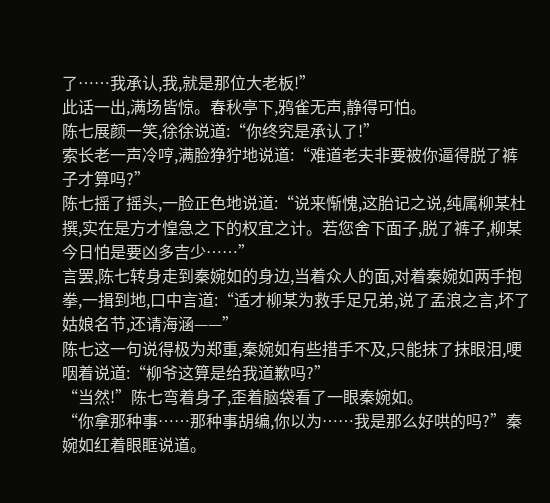了……我承认,我,就是那位大老板!”
此话一出,满场皆惊。春秋亭下,鸦雀无声,静得可怕。
陈七展颜一笑,徐徐说道:“你终究是承认了!”
索长老一声冷哼,满脸狰狞地说道:“难道老夫非要被你逼得脱了裤子才算吗?”
陈七摇了摇头,一脸正色地说道:“说来惭愧,这胎记之说,纯属柳某杜撰,实在是方才惶急之下的权宜之计。若您舍下面子,脱了裤子,柳某今日怕是要凶多吉少……”
言罢,陈七转身走到秦婉如的身边,当着众人的面,对着秦婉如两手抱拳,一揖到地,口中言道:“适才柳某为救手足兄弟,说了孟浪之言,坏了姑娘名节,还请海涵——”
陈七这一句说得极为郑重,秦婉如有些措手不及,只能抹了抹眼泪,哽咽着说道:“柳爷这算是给我道歉吗?”
“当然!”陈七弯着身子,歪着脑袋看了一眼秦婉如。
“你拿那种事……那种事胡编,你以为……我是那么好哄的吗?”秦婉如红着眼眶说道。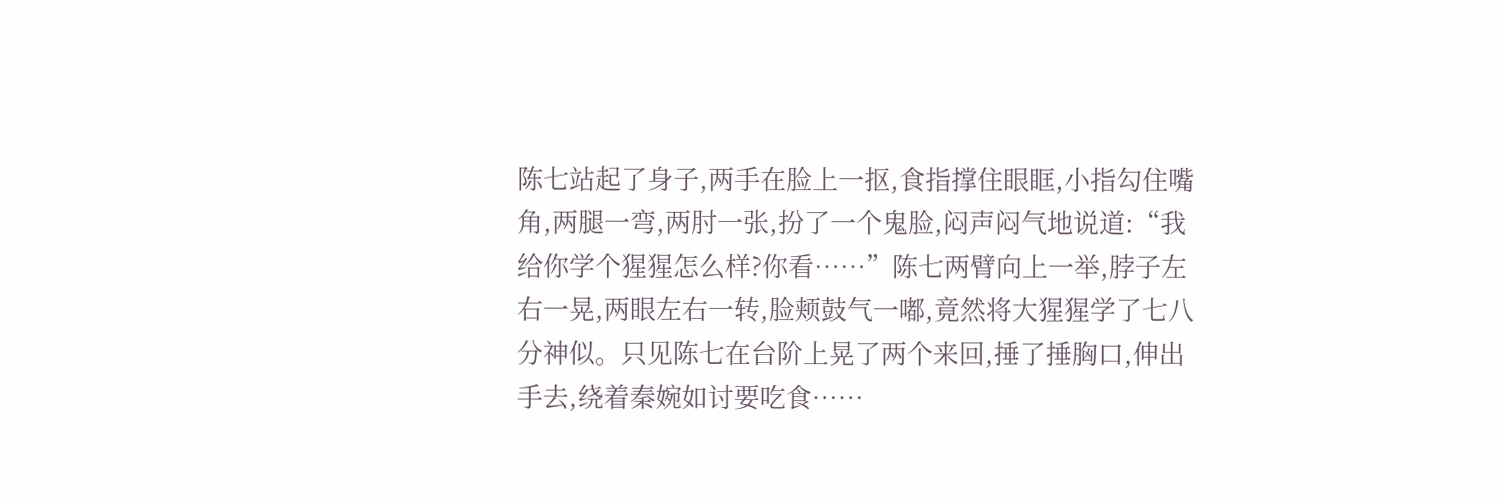陈七站起了身子,两手在脸上一抠,食指撑住眼眶,小指勾住嘴角,两腿一弯,两肘一张,扮了一个鬼脸,闷声闷气地说道:“我给你学个猩猩怎么样?你看……”陈七两臂向上一举,脖子左右一晃,两眼左右一转,脸颊鼓气一嘟,竟然将大猩猩学了七八分神似。只见陈七在台阶上晃了两个来回,捶了捶胸口,伸出手去,绕着秦婉如讨要吃食……